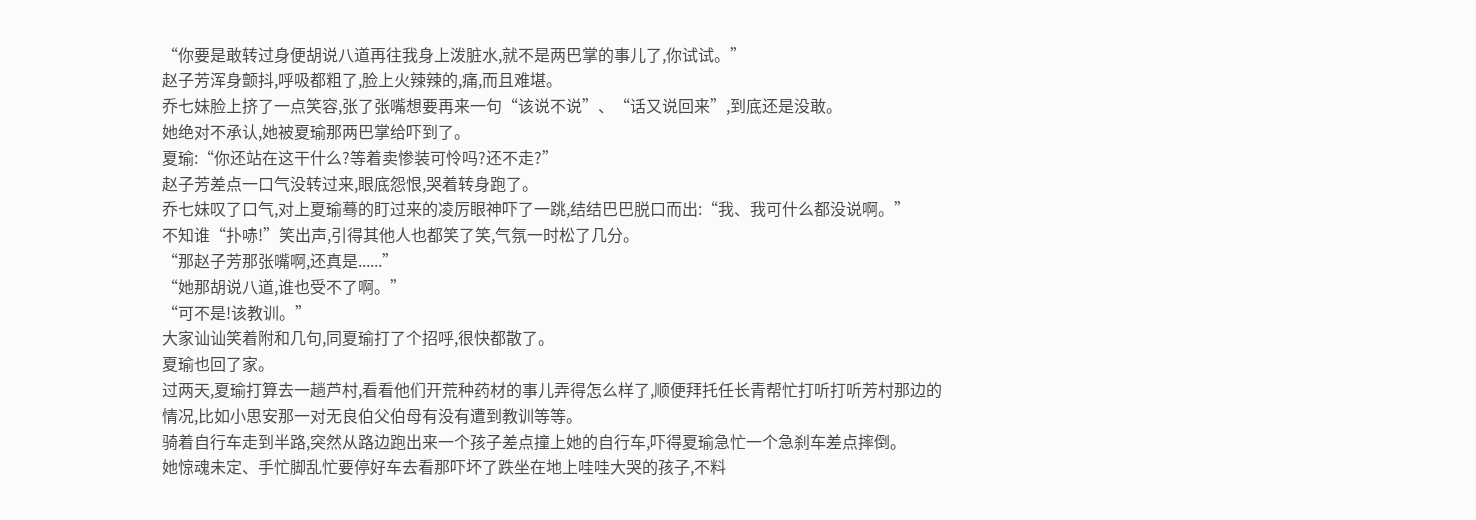“你要是敢转过身便胡说八道再往我身上泼脏水,就不是两巴掌的事儿了,你试试。”
赵子芳浑身颤抖,呼吸都粗了,脸上火辣辣的,痛,而且难堪。
乔七妹脸上挤了一点笑容,张了张嘴想要再来一句“该说不说”、“话又说回来”,到底还是没敢。
她绝对不承认,她被夏瑜那两巴掌给吓到了。
夏瑜:“你还站在这干什么?等着卖惨装可怜吗?还不走?”
赵子芳差点一口气没转过来,眼底怨恨,哭着转身跑了。
乔七妹叹了口气,对上夏瑜蓦的盯过来的凌厉眼神吓了一跳,结结巴巴脱口而出:“我、我可什么都没说啊。”
不知谁“扑哧!”笑出声,引得其他人也都笑了笑,气氛一时松了几分。
“那赵子芳那张嘴啊,还真是......”
“她那胡说八道,谁也受不了啊。”
“可不是!该教训。”
大家讪讪笑着附和几句,同夏瑜打了个招呼,很快都散了。
夏瑜也回了家。
过两天,夏瑜打算去一趟芦村,看看他们开荒种药材的事儿弄得怎么样了,顺便拜托任长青帮忙打听打听芳村那边的情况,比如小思安那一对无良伯父伯母有没有遭到教训等等。
骑着自行车走到半路,突然从路边跑出来一个孩子差点撞上她的自行车,吓得夏瑜急忙一个急刹车差点摔倒。
她惊魂未定、手忙脚乱忙要停好车去看那吓坏了跌坐在地上哇哇大哭的孩子,不料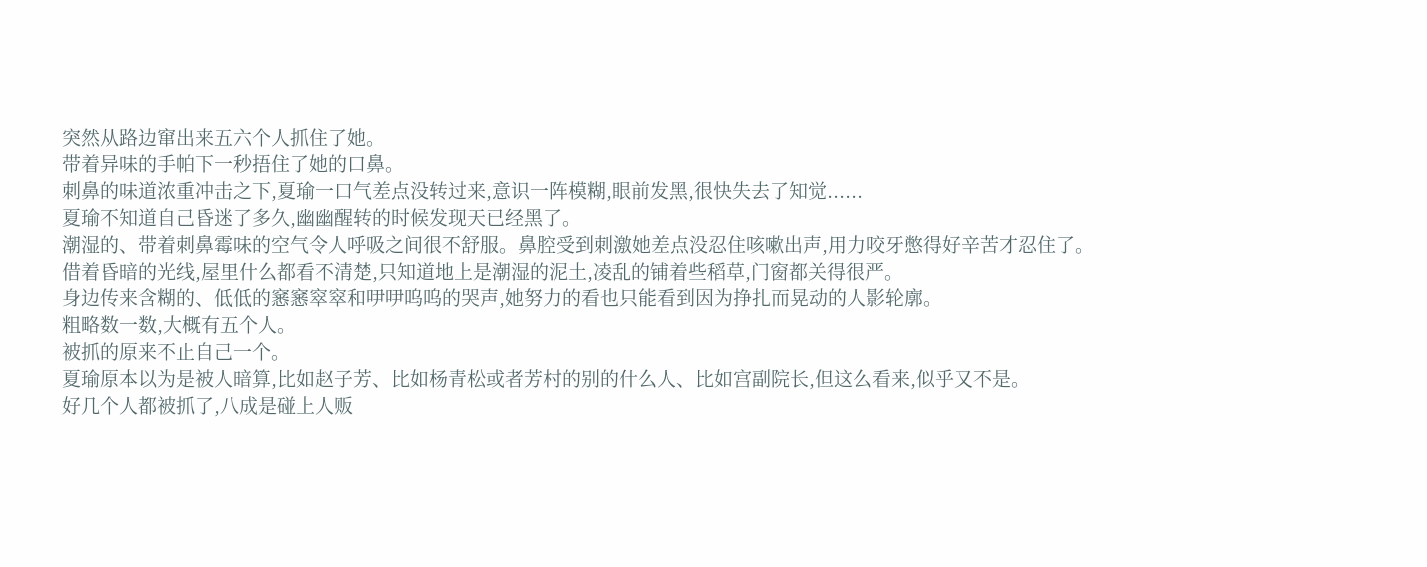突然从路边窜出来五六个人抓住了她。
带着异味的手帕下一秒捂住了她的口鼻。
刺鼻的味道浓重冲击之下,夏瑜一口气差点没转过来,意识一阵模糊,眼前发黑,很快失去了知觉......
夏瑜不知道自己昏迷了多久,幽幽醒转的时候发现天已经黑了。
潮湿的、带着刺鼻霉味的空气令人呼吸之间很不舒服。鼻腔受到刺激她差点没忍住咳嗽出声,用力咬牙憋得好辛苦才忍住了。
借着昏暗的光线,屋里什么都看不清楚,只知道地上是潮湿的泥土,凌乱的铺着些稻草,门窗都关得很严。
身边传来含糊的、低低的窸窸窣窣和吚吚呜呜的哭声,她努力的看也只能看到因为挣扎而晃动的人影轮廓。
粗略数一数,大概有五个人。
被抓的原来不止自己一个。
夏瑜原本以为是被人暗算,比如赵子芳、比如杨青松或者芳村的别的什么人、比如宫副院长,但这么看来,似乎又不是。
好几个人都被抓了,八成是碰上人贩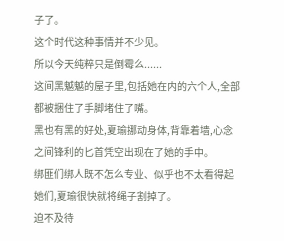子了。
这个时代这种事情并不少见。
所以今天纯粹只是倒霉么......
这间黑魆魆的屋子里,包括她在内的六个人,全部都被捆住了手脚堵住了嘴。
黑也有黑的好处,夏瑜挪动身体,背靠着墙,心念之间锋利的匕首凭空出现在了她的手中。
绑匪们绑人既不怎么专业、似乎也不太看得起她们,夏瑜很快就将绳子割掉了。
迫不及待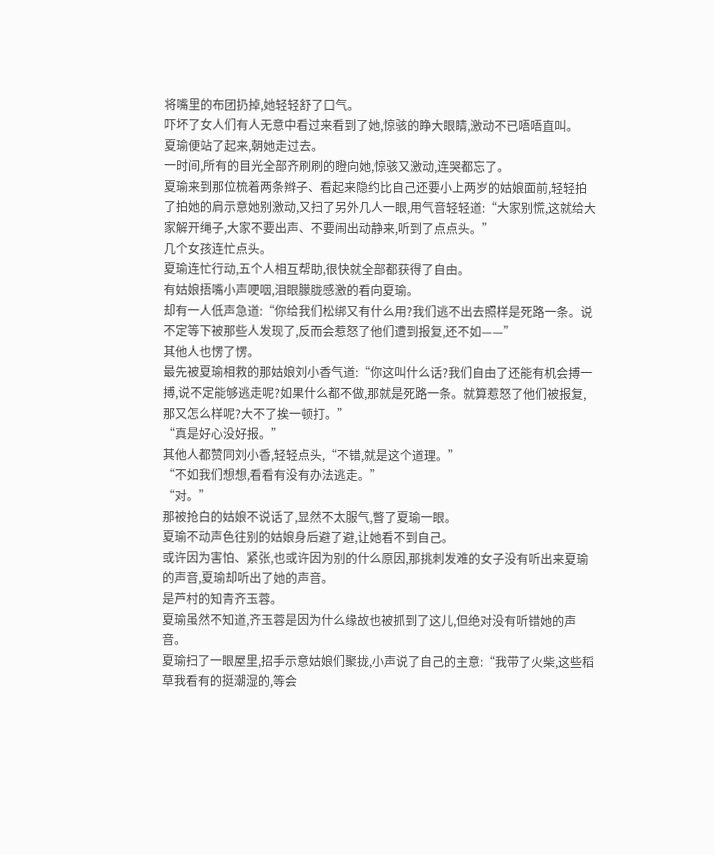将嘴里的布团扔掉,她轻轻舒了口气。
吓坏了女人们有人无意中看过来看到了她,惊骇的睁大眼睛,激动不已唔唔直叫。
夏瑜便站了起来,朝她走过去。
一时间,所有的目光全部齐刷刷的瞪向她,惊骇又激动,连哭都忘了。
夏瑜来到那位梳着两条辫子、看起来隐约比自己还要小上两岁的姑娘面前,轻轻拍了拍她的肩示意她别激动,又扫了另外几人一眼,用气音轻轻道:“大家别慌,这就给大家解开绳子,大家不要出声、不要闹出动静来,听到了点点头。”
几个女孩连忙点头。
夏瑜连忙行动,五个人相互帮助,很快就全部都获得了自由。
有姑娘捂嘴小声哽咽,泪眼朦胧感激的看向夏瑜。
却有一人低声急道:“你给我们松绑又有什么用?我们逃不出去照样是死路一条。说不定等下被那些人发现了,反而会惹怒了他们遭到报复,还不如——”
其他人也愣了愣。
最先被夏瑜相救的那姑娘刘小香气道:“你这叫什么话?我们自由了还能有机会搏一搏,说不定能够逃走呢?如果什么都不做,那就是死路一条。就算惹怒了他们被报复,那又怎么样呢?大不了挨一顿打。”
“真是好心没好报。”
其他人都赞同刘小香,轻轻点头,“不错,就是这个道理。”
“不如我们想想,看看有没有办法逃走。”
“对。”
那被抢白的姑娘不说话了,显然不太服气,瞥了夏瑜一眼。
夏瑜不动声色往别的姑娘身后避了避,让她看不到自己。
或许因为害怕、紧张,也或许因为别的什么原因,那挑刺发难的女子没有听出来夏瑜的声音,夏瑜却听出了她的声音。
是芦村的知青齐玉蓉。
夏瑜虽然不知道,齐玉蓉是因为什么缘故也被抓到了这儿,但绝对没有听错她的声音。
夏瑜扫了一眼屋里,招手示意姑娘们聚拢,小声说了自己的主意:“我带了火柴,这些稻草我看有的挺潮湿的,等会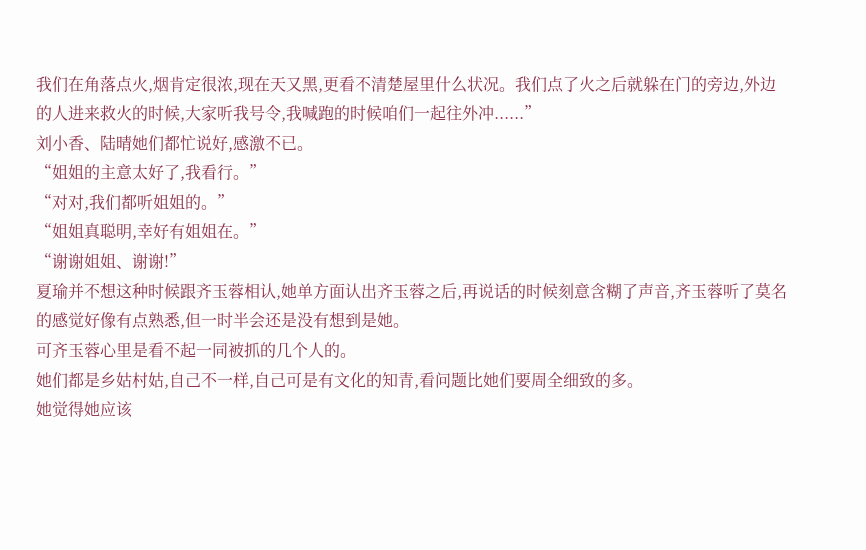我们在角落点火,烟肯定很浓,现在天又黑,更看不清楚屋里什么状况。我们点了火之后就躲在门的旁边,外边的人进来救火的时候,大家听我号令,我喊跑的时候咱们一起往外冲......”
刘小香、陆晴她们都忙说好,感激不已。
“姐姐的主意太好了,我看行。”
“对对,我们都听姐姐的。”
“姐姐真聪明,幸好有姐姐在。”
“谢谢姐姐、谢谢!”
夏瑜并不想这种时候跟齐玉蓉相认,她单方面认出齐玉蓉之后,再说话的时候刻意含糊了声音,齐玉蓉听了莫名的感觉好像有点熟悉,但一时半会还是没有想到是她。
可齐玉蓉心里是看不起一同被抓的几个人的。
她们都是乡姑村姑,自己不一样,自己可是有文化的知青,看问题比她们要周全细致的多。
她觉得她应该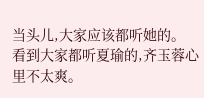当头儿,大家应该都听她的。
看到大家都听夏瑜的,齐玉蓉心里不太爽。